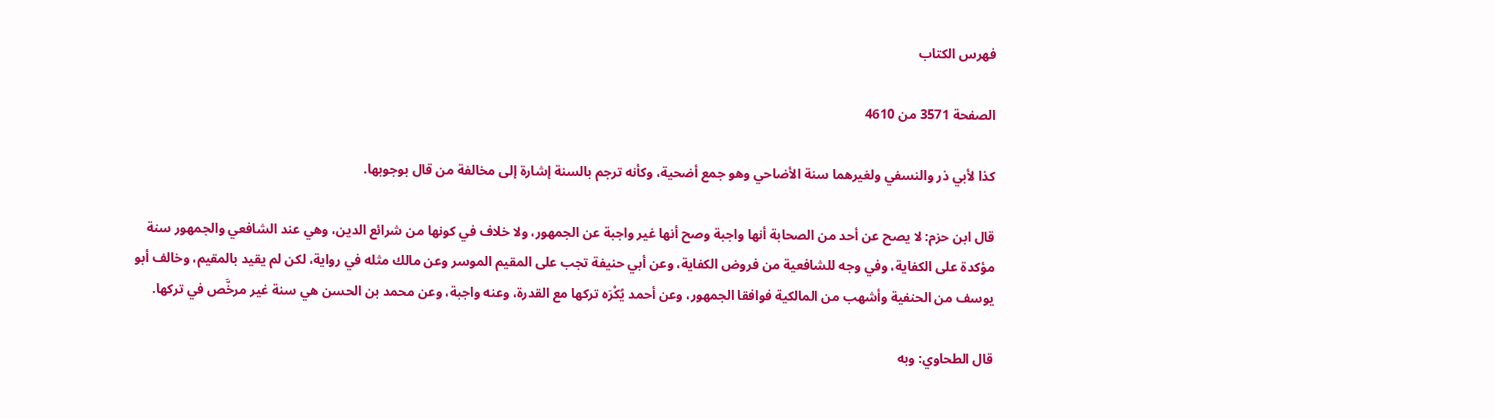فهرس الكتاب

الصفحة 3571 من 4610

كذا لأبي ذر والنسفي ولغيرهما سنة الأضاحي وهو جمع أضحية، وكأنه ترجم بالسنة إشارة إلى مخالفة من قال بوجوبها.

قال ابن حزم: لا يصح عن أحد من الصحابة أنها واجبة وصح أنها غير واجبة عن الجمهور، ولا خلاف في كونها من شرائع الدين، وهي عند الشافعي والجمهور سنة مؤكدة على الكفاية، وفي وجه للشافعية من فروض الكفاية، وعن أبي حنيفة تجب على المقيم الموسر وعن مالك مثله في رواية، لكن لم يقيد بالمقيم، وخالف أبو يوسف من الحنفية وأشهب من المالكية فوافقا الجمهور، وعن أحمد يُكْرَه تركها مع القدرة، وعنه واجبة، وعن محمد بن الحسن هي سنة غير مرخَّص في تركها.

قال الطحاوي: وبه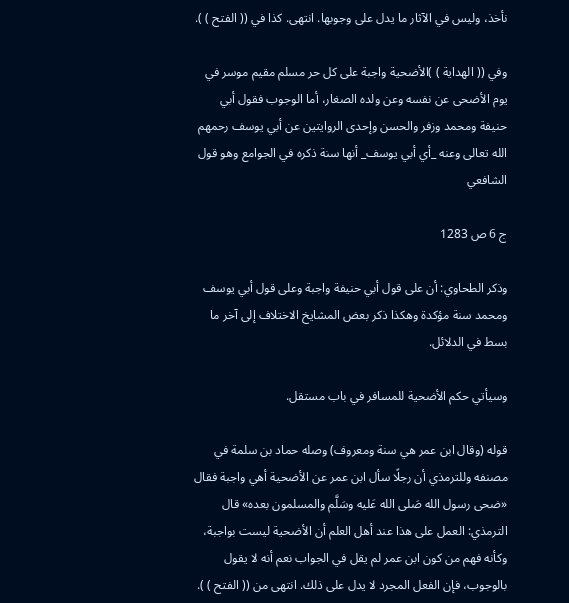نأخذ، وليس في الآثار ما يدل على وجوبها. انتهى. كذا في (( الفتح ) ).

وفي (( الهداية ) )الأضحية واجبة على كل حر مسلم مقيم موسر في يوم الأضحى عن نفسه وعن ولده الصغار، أما الوجوب فقول أبي حنيفة ومحمد وزفر والحسن وإحدى الروايتين عن أبي يوسف رحمهم الله تعالى وعنه _أي أبي يوسف_ أنها سنة ذكره في الجوامع وهو قول الشافعي

ج 6 ص 1283

وذكر الطحاوي: أن على قول أبي حنيفة واجبة وعلى قول أبي يوسف ومحمد سنة مؤكدة وهكذا ذكر بعض المشايخ الاختلاف إلى آخر ما بسط في الدلائل.

وسيأتي حكم الأضحية للمسافر في باب مستقل.

قوله (وقال ابن عمر هي سنة ومعروف) وصله حماد بن سلمة في مصنفه وللترمذي أن رجلًا سأل ابن عمر عن الأضحية أهي واجبة فقال «ضحى رسول الله صَلى الله عَليه وسَلَّم والمسلمون بعده» قال الترمذي: العمل على هذا عند أهل العلم أن الأضحية ليست بواجبة، وكأنه فهم من كون ابن عمر لم يقل في الجواب نعم أنه لا يقول بالوجوب، فإن الفعل المجرد لا يدل على ذلك. انتهى من (( الفتح ) ).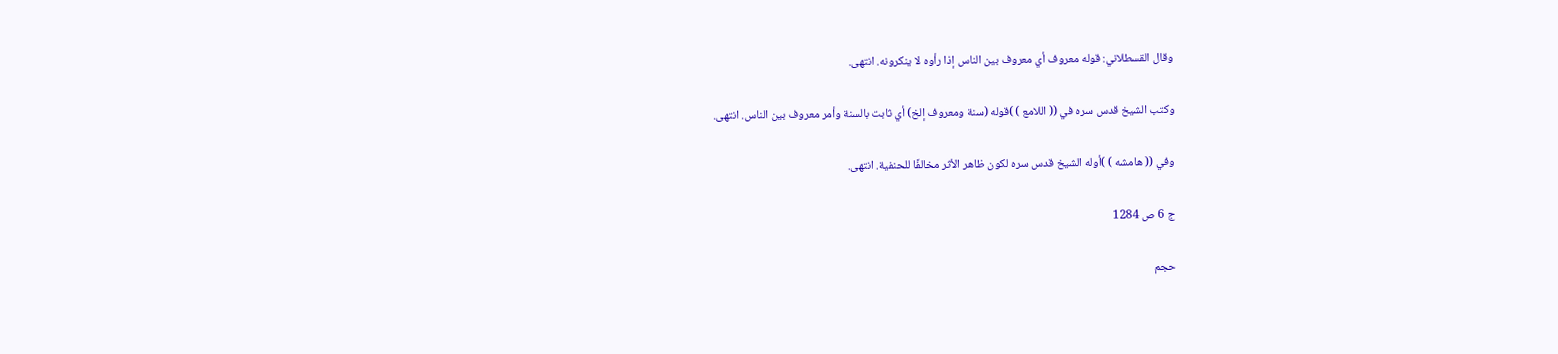وقال القسطلاني: قوله معروف أي معروف بين الناس إذا رأوه لا ينكرونه. انتهى.

وكتب الشيخ قدس سره في (( اللامع ) )قوله (سنة ومعروف إلخ) أي ثابت بالسنة وأمر معروف بين الناس. انتهى.

وفي (( هامشه ) )أوله الشيخ قدس سره لكون ظاهر الأثر مخالفًا للحنفية. انتهى.

ج 6 ص 1284

حجم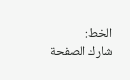الخط:
شارك الصفحة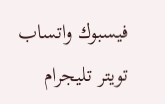فيسبوك واتساب تويتر تليجرام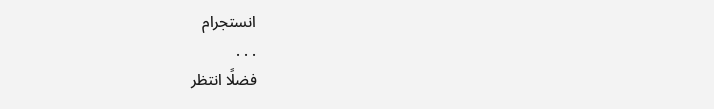انستجرام
. . .
فضلًا انتظر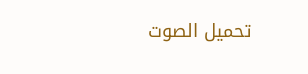تحميل الصوت